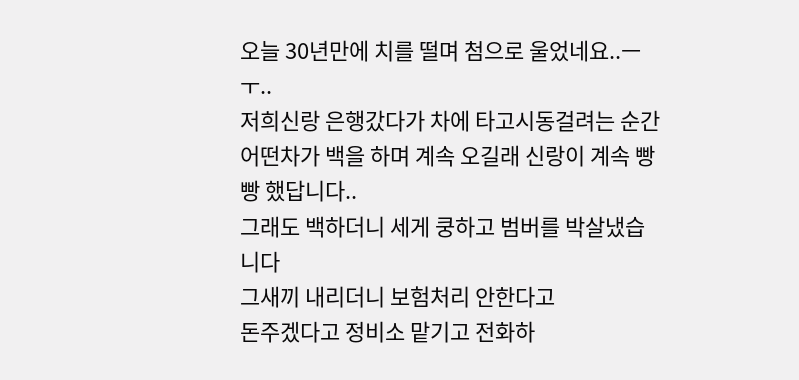오늘 30년만에 치를 떨며 첨으로 울었네요..ㅡㅜ..
저희신랑 은행갔다가 차에 타고시동걸려는 순간
어떤차가 백을 하며 계속 오길래 신랑이 계속 빵빵 했답니다..
그래도 백하더니 세게 쿵하고 범버를 박살냈습니다
그새끼 내리더니 보험처리 안한다고
돈주겠다고 정비소 맡기고 전화하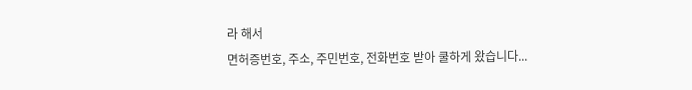라 해서
면허증번호, 주소, 주민번호, 전화번호 받아 쿨하게 왔습니다...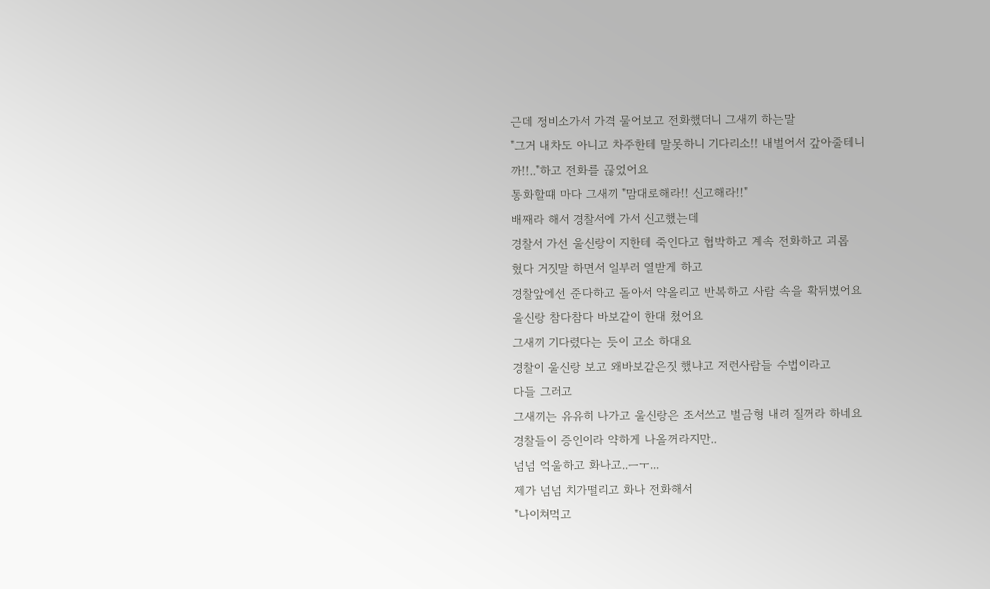근데 정비소가서 가격 물어보고 전화했더니 그새끼 하는말
"그거 내차도 아니고 차주한테 말못하니 기다리소!! 내벌어서 갚아줄테니
까!!.."하고 전화를 끊었어요
통화할떄 마다 그새끼 "맘대로해라!! 신고해라!!"
배째라 해서 경찰서에 가서 신고했는데
경찰서 가선 울신랑이 지한테 죽인다고 협박하고 계속 전화하고 괴롭
혔다 거짓말 하면서 일부러 열받게 하고
경찰앞에선 준다하고 돌아서 약올리고 반복하고 사람 속을 확뒤볐어요
울신랑 참다참다 바보같이 한대 쳤어요
그새끼 기다렸다는 듯이 고소 하대요
경찰이 울신랑 보고 왜바보같은짓 했냐고 저런사람들 수법이라고
다들 그러고
그새끼는 유유히 나가고 울신랑은 조서쓰고 벌금형 내려 질꺼라 하네요
경찰들이 증인이라 약하게 나올꺼라지만..
넘넘 억울하고 화나고..ㅡㅜ...
제가 넘넘 치가떨리고 화나 전화해서
"나이쳐먹고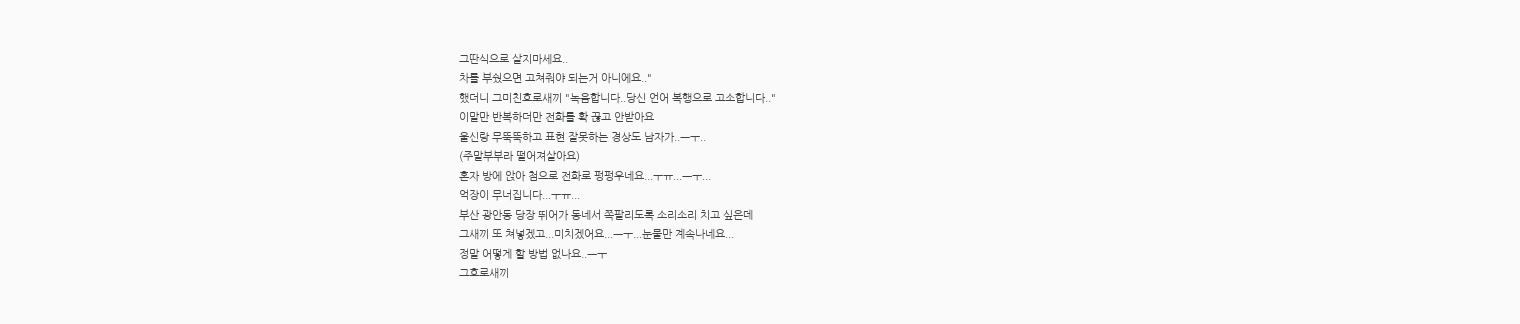그딴식으로 살지마세요..
차를 부쉈으면 고쳐줘야 되는거 아니에요.."
했더니 그미친호로새끼 "녹음합니다..당신 언어 복행으로 고소합니다.."
이말만 반복하더만 전화를 확 끊고 안받아요
울신랑 무뚝뚝하고 표현 잘못하는 경상도 남자가..ㅡㅜ..
(주말부부라 떨어져살아요)
혼자 방에 앉아 첨으로 전화로 펑펑우네요...ㅜㅠ...ㅡㅜ...
억장이 무너집니다...ㅜㅠ...
부산 광안동 당장 뛰어가 동네서 쪽팔리도록 소리소리 치고 싶은데
그새끼 또 쳐넣겠고...미치겠어요...ㅡㅜ...눈물만 계속나네요...
정말 어떻게 할 방법 없나요..ㅡㅜ
그호로새끼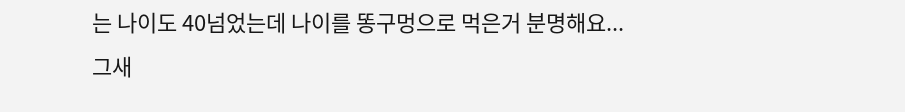는 나이도 40넘었는데 나이를 똥구멍으로 먹은거 분명해요...
그새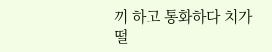끼 하고 통화하다 치가 떨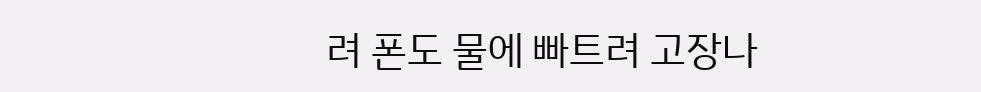려 폰도 물에 빠트려 고장나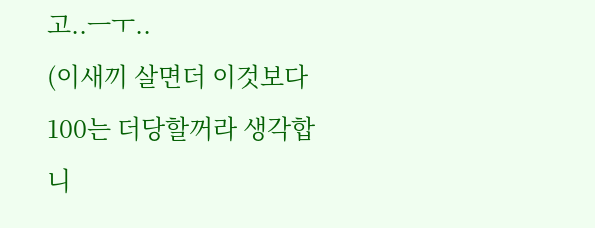고..ㅡㅜ..
(이새끼 살면더 이것보다 100는 더당할꺼라 생각합니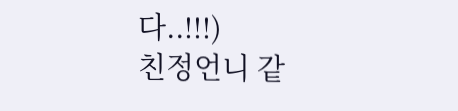다..!!!)
친정언니 같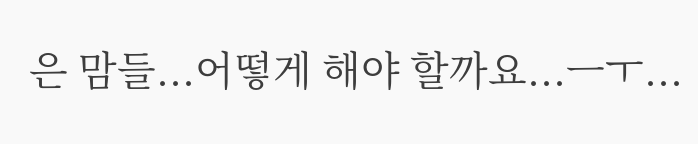은 맘들...어떻게 해야 할까요...ㅡㅜ...